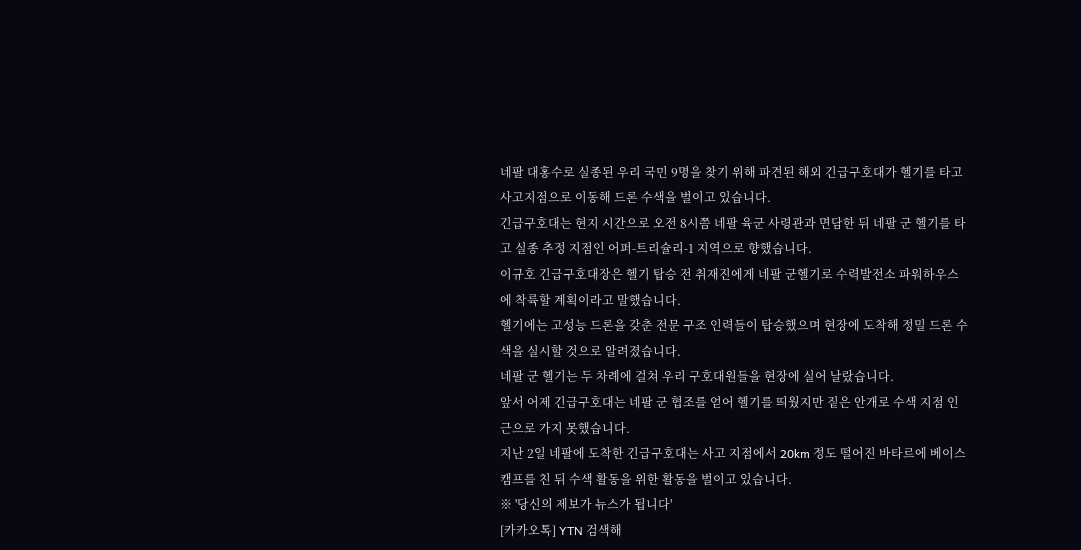네팔 대홍수로 실종된 우리 국민 9명을 찾기 위해 파견된 해외 긴급구호대가 헬기를 타고 사고지점으로 이동해 드론 수색을 벌이고 있습니다.
긴급구호대는 현지 시간으로 오전 8시쯤 네팔 육군 사령관과 면담한 뒤 네팔 군 헬기를 타고 실종 추정 지점인 어퍼-트리슐리-1 지역으로 향했습니다.
이규호 긴급구호대장은 헬기 탑승 전 취재진에게 네팔 군헬기로 수력발전소 파워하우스에 착륙할 계획이라고 말했습니다.
헬기에는 고성능 드론을 갖춘 전문 구조 인력들이 탑승했으며 현장에 도착해 정밀 드론 수색을 실시할 것으로 알려졌습니다.
네팔 군 헬기는 두 차례에 걸쳐 우리 구호대원들을 현장에 실어 날랐습니다.
앞서 어제 긴급구호대는 네팔 군 협조를 얻어 헬기를 띄웠지만 짙은 안개로 수색 지점 인근으로 가지 못했습니다.
지난 2일 네팔에 도착한 긴급구호대는 사고 지점에서 20km 정도 떨어진 바타르에 베이스캠프를 친 뒤 수색 활동을 위한 활동을 벌이고 있습니다.
※ '당신의 제보가 뉴스가 됩니다'
[카카오톡] YTN 검색해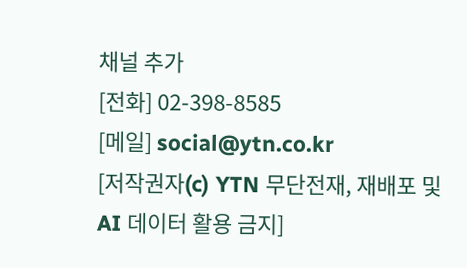채널 추가
[전화] 02-398-8585
[메일] social@ytn.co.kr
[저작권자(c) YTN 무단전재, 재배포 및 AI 데이터 활용 금지]